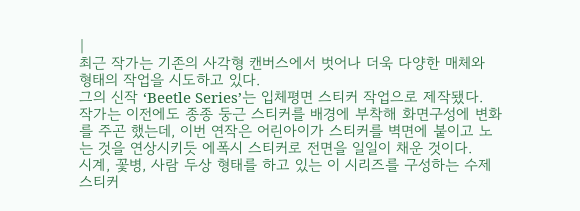|
최근 작가는 기존의 사각형 캔버스에서 벗어나 더욱 다양한 매체와 형태의 작업을 시도하고 있다.
그의 신작 ‘Beetle Series’는 입체평면 스티커 작업으로 제작됐다. 작가는 이전에도 종종 둥근 스티커를 배경에 부착해 화면구성에 변화를 주곤 했는데, 이번 연작은 어린아이가 스티커를 벽면에 붙이고 노는 것을 연상시키듯 에폭시 스티커로 전면을 일일이 채운 것이다.
시계, 꽃병, 사람 두상 형태를 하고 있는 이 시리즈를 구성하는 수제 스티커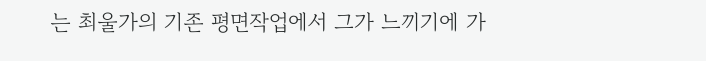는 최울가의 기존 평면작업에서 그가 느끼기에 가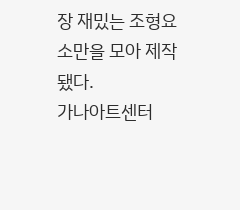장 재밌는 조형요소만을 모아 제작됐다.
가나아트센터